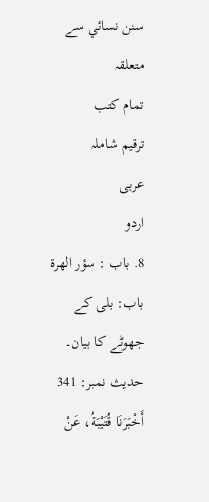سنن نسائي سے متعلقہ
تمام کتب
ترقیم شاملہ
عربی
اردو
8. باب : سؤر الهرة
باب: بلی کے جھوٹے کا بیان۔
حدیث نمبر: 341
أَخْبَرَنَا قُتَيْبَةُ، عَنْ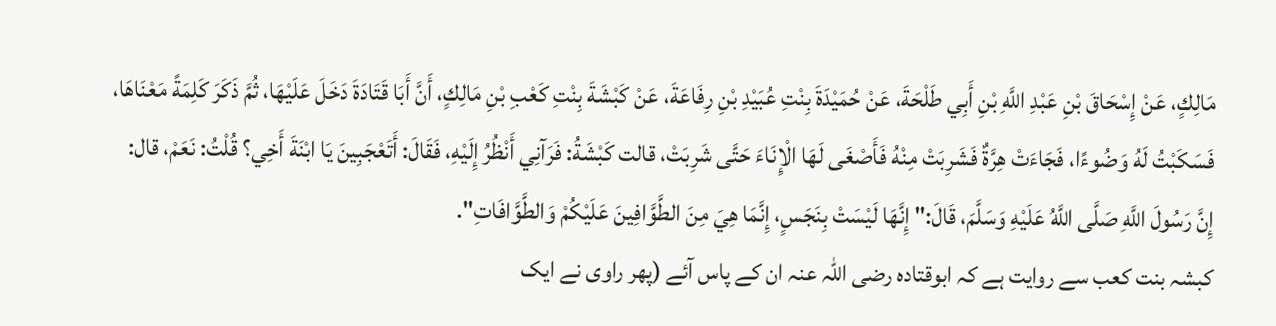مَالِكٍ، عَنْ إِسْحَاقَ بْنِ عَبْدِ اللَّهِ بْنِ أَبِي طَلْحَةَ، عَنْ حُمَيْدَةَ بِنْتِ عُبَيْدِ بْنِ رِفَاعَةَ، عَنْ كَبْشَةَ بِنْتِ كَعْبِ بْنِ مَالِكٍ، أَنَّ أَبَا قَتَادَةَ دَخَلَ عَلَيْهَا، ثُمَّ ذَكَرَ كَلِمَةً مَعْنَاهَا، فَسَكَبْتُ لَهُ وَضُوءًا، فَجَاءَتْ هِرَّةٌ فَشَرِبَتْ مِنْهُ فَأَصْغَى لَهَا الْإِنَاءَ حَتَّى شَرِبَتْ، قالت كَبْشَةُ: فَرَآنِي أَنْظُرُ إِلَيْهِ، فَقَالَ: أَتَعْجَبِينَ يَا ابْنَةَ أَخِي؟ قُلْتُ: نَعَمْ، قال: إِنَّ رَسُولَ اللَّهِ صَلَّى اللَّهُ عَلَيْهِ وَسَلَّمَ، قَالَ:" إِنَّهَا لَيْسَتْ بِنَجَسٍ، إِنَّمَا هِيَ مِنَ الطَّوَّافِينَ عَلَيْكُمْ وَالطَّوَّافَاتِ".
کبشہ بنت کعب سے روایت ہے کہ ابوقتادہ رضی اللہ عنہ ان کے پاس آئے (پھر راوی نے ایک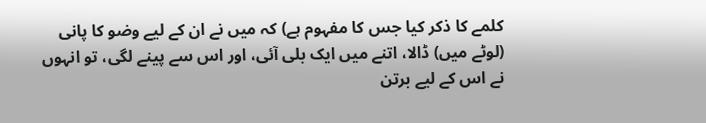کلمے کا ذکر کیا جس کا مفہوم ہے) کہ میں نے ان کے لیے وضو کا پانی (لوٹے میں) ڈالا، اتنے میں ایک بلی آئی، اور اس سے پینے لگی، تو انہوں نے اس کے لیے برتن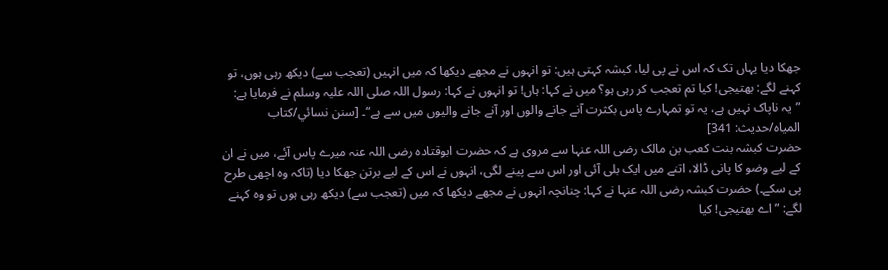جھکا دیا یہاں تک کہ اس نے پی لیا، کبشہ کہتی ہیں: تو انہوں نے مجھے دیکھا کہ میں انہیں (تعجب سے) دیکھ رہی ہوں، تو کہنے لگے: بھتیجی! کیا تم تعجب کر رہی ہو؟ میں نے کہا: ہاں! تو انہوں نے کہا: رسول اللہ صلی اللہ علیہ وسلم نے فرمایا ہے: ”یہ ناپاک نہیں ہے، یہ تو تمہارے پاس بکثرت آنے جانے والوں اور آنے جانے والیوں میں سے ہے“۔ [سنن نسائي/كتاب المياه/حدیث: 341]
حضرت کبشہ بنت کعب بن مالک رضی اللہ عنہا سے مروی ہے کہ حضرت ابوقتادہ رضی اللہ عنہ میرے پاس آئے، میں نے ان کے لیے وضو کا پانی ڈالا، اتنے میں ایک بلی آئی اور اس سے پینے لگی، انہوں نے اس کے لیے برتن جھکا دیا (تاکہ وہ اچھی طرح پی سکے۔) حضرت کبشہ رضی اللہ عنہا نے کہا: چنانچہ انہوں نے مجھے دیکھا کہ میں (تعجب سے) دیکھ رہی ہوں تو وہ کہنے لگے: ”اے بھتیجی! کیا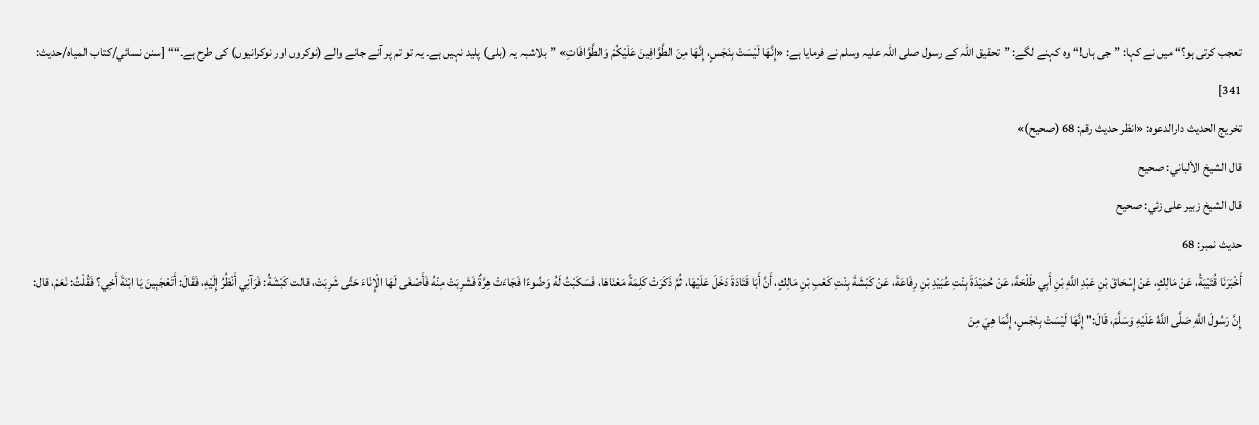تعجب کرتی ہو؟“ میں نے کہا: ”جی ہاں!“ وہ کہنے لگے: ”تحقیق اللہ کے رسول صلی اللہ علیہ وسلم نے فرمایا ہے: «إِنَّهَا لَيْسَتْ بِنَجَسٍ، إِنَّهَا مِنَ الطَّوَّافِينَ عَلَيْكُمْ وَالطَّوَّافَاتِ» ”بلاشبہ یہ (بلی) پلید نہیں ہے۔ یہ تو تم پر آنے جانے والے (نوکروں اور نوکرانیوں) کی طرح ہے۔““ [سنن نسائي/كتاب المياه/حدیث: 341]
تخریج الحدیث دارالدعوہ: «انظر حدیث رقم: 68 (صحیح)»
قال الشيخ الألباني: صحيح
قال الشيخ زبير على زئي: صحيح
حدیث نمبر: 68
أَخْبَرَنَا قُتَيْبَةُ، عَنْ مَالِكٍ، عَنْ إِسْحَاقَ بْنِ عَبْدِ اللَّهِ بْنِ أَبِي طَلْحَةَ، عَنْ حُمَيْدَةَ بِنْتِ عُبَيْدِ بْنِ رِفَاعَةَ، عَنْ كَبْشَةَ بِنْتِ كَعْبِ بْنِ مَالِكٍ، أَنَّ أَبَا قَتَادَةَ دَخَلَ عَلَيْهَا، ثُمَّ ذَكَرَتْ كَلِمَةً مَعْنَاهَا، فَسَكَبْتُ لَهُ وَضُوءًا فَجَاءَتْ هِرَّةٌ فَشَرِبَتْ مِنْهُ فَأَصْغَى لَهَا الْإِنَاءَ حَتَّى شَرِبَتْ، قالت كَبْشَةُ: فَرَآنِي أَنْظُرُ إِلَيْهِ، فَقَالَ: أَتَعْجَبِينَ يَا ابْنَةَ أَخِي؟ فَقُلْتُ: نَعَمْ، قال: إِنَّ رَسُولَ اللَّهِ صَلَّى اللَّهُ عَلَيْهِ وَسَلَّمَ، قَالَ:" إِنَّهَا لَيْسَتْ بِنَجَسٍ، إِنَّمَا هِيَ مِنَ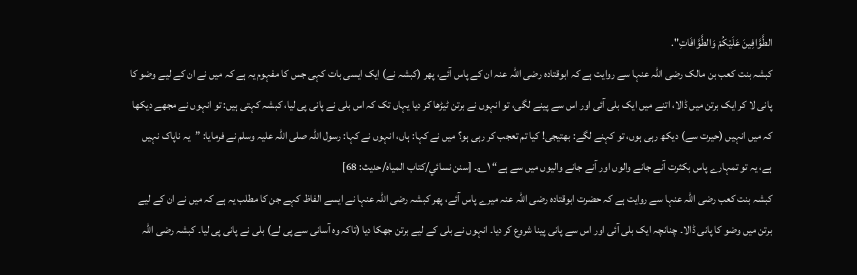الطَّوَّافِينَ عَلَيْكُمْ وَالطَّوَّافَاتِ".
کبشہ بنت کعب بن مالک رضی اللہ عنہا سے روایت ہے کہ ابوقتادہ رضی اللہ عنہ ان کے پاس آئے، پھر (کبشہ نے) ایک ایسی بات کہی جس کا مفہوم یہ ہے کہ میں نے ان کے لیے وضو کا پانی لا کر ایک برتن میں ڈالا، اتنے میں ایک بلی آئی اور اس سے پینے لگی، تو انہوں نے برتن ٹیڑھا کر دیا یہاں تک کہ اس بلی نے پانی پی لیا، کبشہ کہتی ہیں: تو انہوں نے مجھے دیکھا کہ میں انہیں (حیرت سے) دیکھ رہی ہوں، تو کہنے لگے: بھتیجی! کیا تم تعجب کر رہی ہو؟ میں نے کہا: ہاں، انہوں نے کہا: رسول اللہ صلی اللہ علیہ وسلم نے فرمایا: ”یہ ناپاک نہیں ہے، یہ تو تمہارے پاس بکثرت آنے جانے والوں اور آنے جانے والیوں میں سے ہے“ ۱؎۔ [سنن نسائي/كتاب المياه/حدیث: 68]
کبشہ بنت کعب رضی اللہ عنہا سے روایت ہے کہ حضرت ابوقتادہ رضی اللہ عنہ میرے پاس آئے، پھر کبشہ رضی اللہ عنہا نے ایسے الفاظ کہے جن کا مطلب یہ ہے کہ میں نے ان کے لیے برتن میں وضو کا پانی ڈالا۔ چنانچہ ایک بلی آئی اور اس سے پانی پینا شروع کر دیا۔ انہوں نے بلی کے لیے برتن جھکا دیا (تاکہ وہ آسانی سے پی لے) بلی نے پانی پی لیا۔ کبشہ رضی اللہ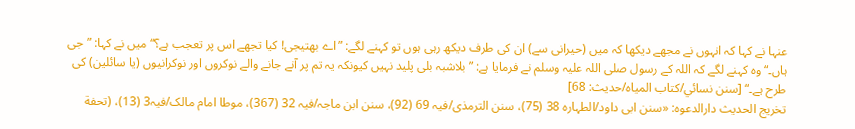عنہا نے کہا کہ انہوں نے مجھے دیکھا کہ میں (حیرانی سے) ان کی طرف دیکھ رہی ہوں تو کہنے لگے: ”اے بھتیجی! کیا تجھے اس پر تعجب ہے؟“ میں نے کہا: ”جی ہاں۔“ وہ کہنے لگے کہ اللہ کے رسول صلی اللہ علیہ وسلم نے فرمایا ہے: ”بلاشبہ بلی پلید نہیں کیونکہ یہ تم پر آنے جانے والے نوکروں اور نوکرانیوں (یا سائلین) کی طرح ہے۔“ [سنن نسائي/كتاب المياه/حدیث: 68]
تخریج الحدیث دارالدعوہ: «سنن ابی داود/الطہارہ 38 (75)، سنن الترمذی/فیہ 69 (92)، سنن ابن ماجہ/فیہ 32 (367)، موطا امام مالک/فیہ3 (13)، (تحفة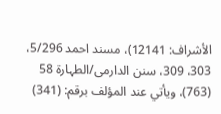الأشراف: 12141)، مسند احمد 5/296، 303، 309، سنن الدارمی/الطہارة 58 (763)، ویأتي عند المؤلف برقم: (341)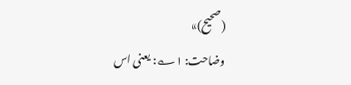(صحیح)»
وضاحت: ۱؎: یعنی اس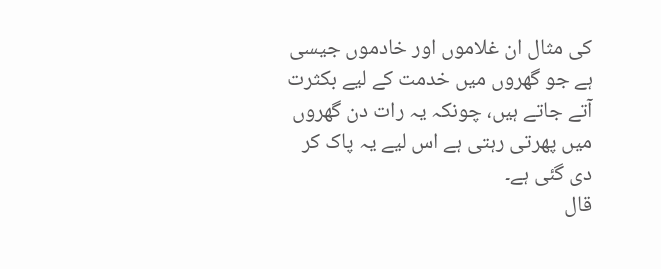کی مثال ان غلاموں اور خادموں جیسی ہے جو گھروں میں خدمت کے لیے بکثرت آتے جاتے ہیں، چونکہ یہ رات دن گھروں میں پھرتی رہتی ہے اس لیے یہ پاک کر دی گئی ہے۔
قال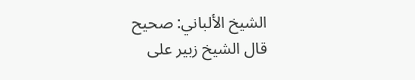الشيخ الألباني: صحيح
قال الشيخ زبير على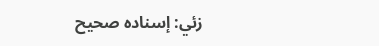زئي: إسناده صحيح